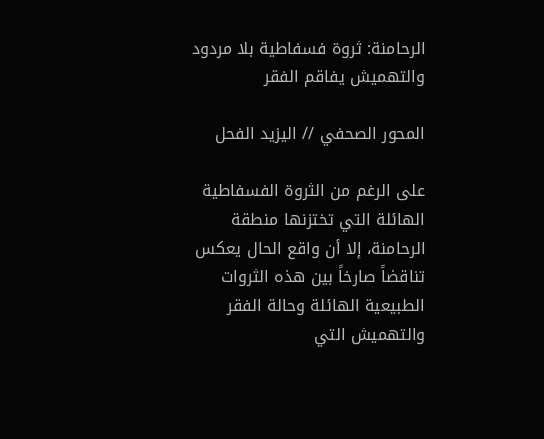الرحامنة: ثروة فسفاطية بلا مردود والتهميش يفاقم الفقر

المحور الصحفي // اليزيد الفحل

على الرغم من الثروة الفسفاطية الهائلة التي تختزنها منطقة الرحامنة، إلا أن واقع الحال يعكس تناقضاً صارخاً بين هذه الثروات الطبيعية الهائلة وحالة الفقر والتهميش التي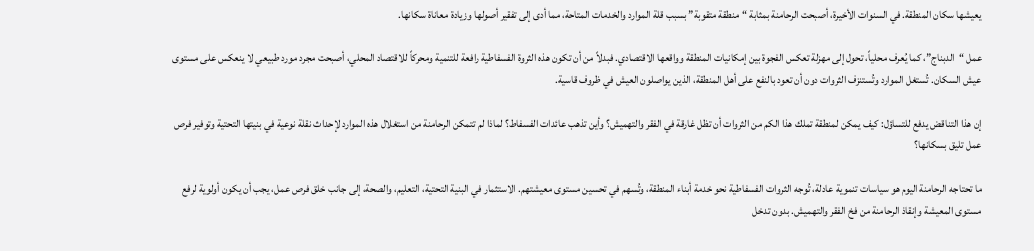يعيشها سكان المنطقة. في السنوات الأخيرة، أصبحت الرحامنة بمثابة “منطقة متقوبة” بسبب قلة الموارد والخدمات المتاحة، مما أدى إلى تفقير أصولها وزيادة معاناة سكانها.

عمل “الدبناج”، كما يُعرف محلياً، تحول إلى مهزلة تعكس الفجوة بين إمكانيات المنطقة وواقعها الاقتصادي. فبدلاً من أن تكون هذه الثروة الفسفاطية رافعة للتنمية ومحركاً للاقتصاد المحلي، أصبحت مجرد مورد طبيعي لا ينعكس على مستوى عيش السكان. تُستغل الموارد وتُستنزف الثروات دون أن تعود بالنفع على أهل المنطقة، الذين يواصلون العيش في ظروف قاسية.

إن هذا التناقض يدفع للتساؤل: كيف يمكن لمنطقة تملك هذا الكم من الثروات أن تظل غارقة في الفقر والتهميش؟ وأين تذهب عائدات الفسفاط؟ لماذا لم تتمكن الرحامنة من استغلال هذه الموارد لإحداث نقلة نوعية في بنيتها التحتية وتوفير فرص عمل تليق بسكانها؟

ما تحتاجه الرحامنة اليوم هو سياسات تنموية عادلة، تُوجه الثروات الفسفاطية نحو خدمة أبناء المنطقة، وتُسهم في تحسين مستوى معيشتهم. الاستثمار في البنية التحتية، التعليم، والصحة، إلى جانب خلق فرص عمل، يجب أن يكون أولوية لرفع مستوى المعيشة وإنقاذ الرحامنة من فخ الفقر والتهميش. بدون تدخل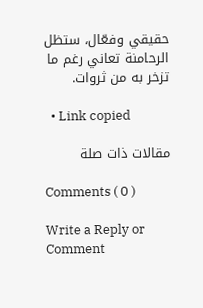حقيقي وفعّال، ستظل الرحامنة تعاني رغم ما تزخر به من ثروات.

  • Link copied

مقالات ذات صلة

Comments ( 0 )

Write a Reply or Comment